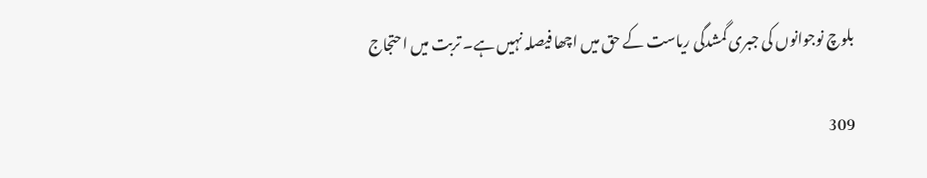بلوچ نوجوانوں کی جبری گمشدگی ریاست کے حق میں اچھا فیصلہ نہیں ہے۔ تربت میں احتجاج

309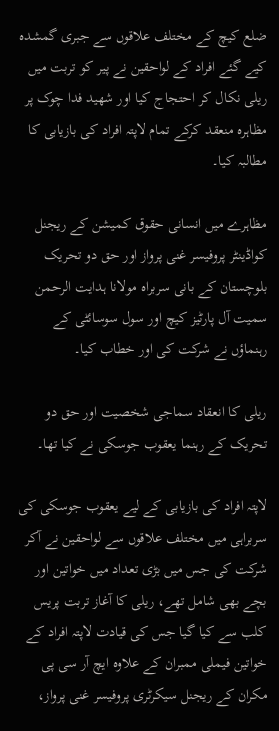ضلع کیچ کے مختلف علاقوں سے جبری گمشدہ کیے گئے افراد کے لواحقین نے پیر کو تربت میں ریلی نکال کر احتجاج کیا اور شھید فدا چوک پر مظاہرہ منعقد کرکے تمام لاپتہ افراد کی بازیابی کا مطالبہ کیا۔

مظاہرے میں انسانی حقوق کمیشن کے ریجنل کواڈینٹر پروفیسر غنی پرواز اور حق دو تحریک بلوچستان کے بانی سربراہ مولانا ہدایت الرحمن سمیت آل پارٹیز کیچ اور سول سوسائٹی کے رہنماؤں نے شرکت کی اور خطاب کیا۔

ریلی کا انعقاد سماجی شخصیت اور حق دو تحریک کے رہنما یعقوب جوسکی نے کیا تھا۔

لاپتہ افراد کی بازیابی کے لیے یعقوب جوسکی کی سربراہی میں مختلف علاقوں سے لواحقین نے آکر شرکت کی جس میں بڑی تعداد میں خواتین اور بچے بھی شامل تھے، ریلی کا آغاز تربت پریس کلب سے کیا گیا جس کی قیادت لاپتہ افراد کے خواتین فیملی ممبران کے علاوہ ایچ آر سی پی مکران کے ریجنل سیکرٹری پروفیسر غنی پرواز،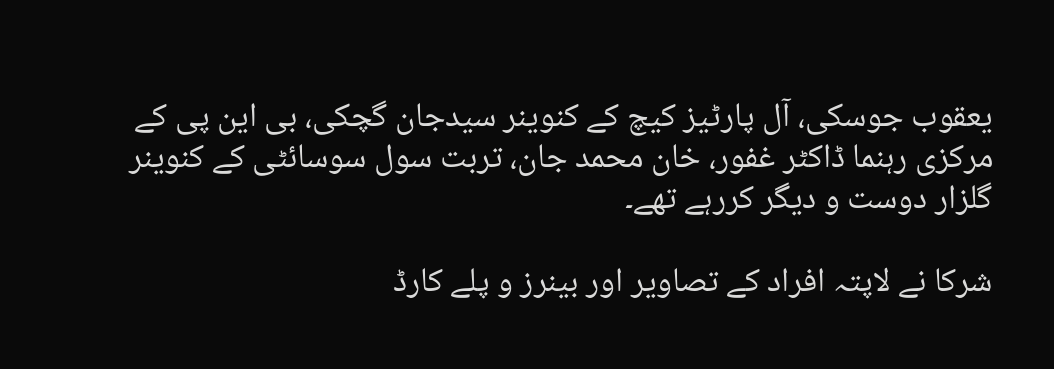یعقوب جوسکی، آل پارٹیز کیچ کے کنوینر سیدجان گچکی، بی این پی کے مرکزی رہنما ڈاکٹر غفور، خان محمد جان، تربت سول سوسائٹی کے کنوینر گلزار دوست و دیگر کررہے تھے۔

شرکا نے لاپتہ افراد کے تصاویر اور بینرز و پلے کارڈ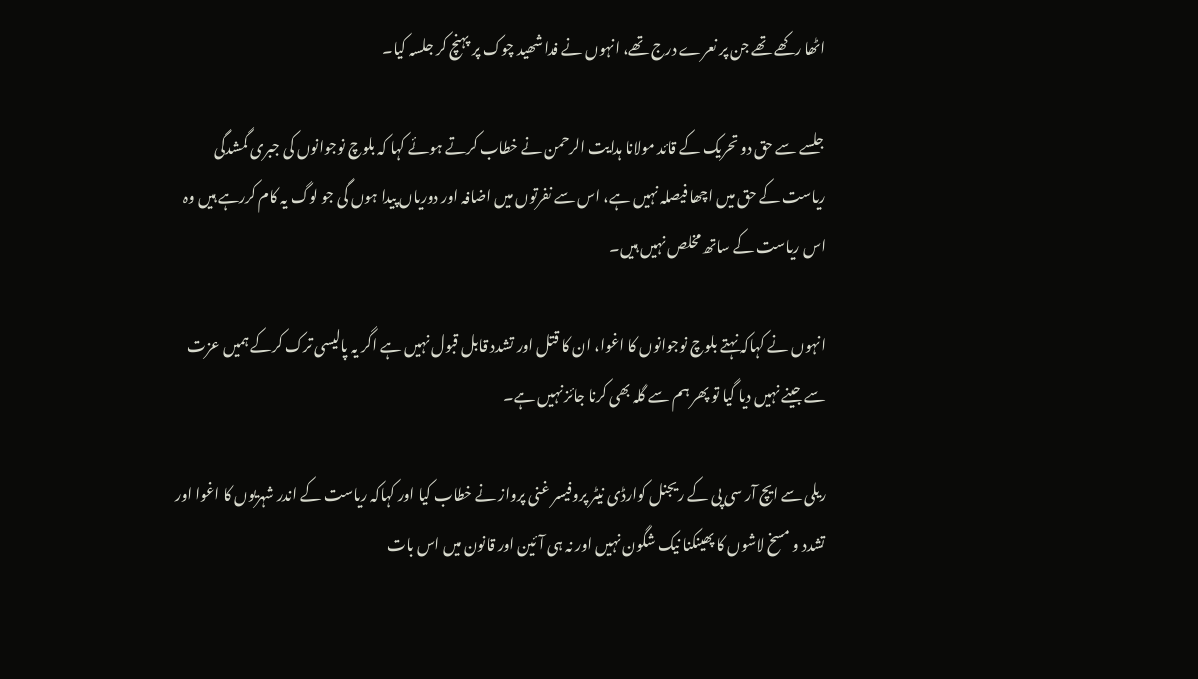اٹھا رکھے تھے جن پر نعرے درج تھے، انہوں نے فدا شھید چوک پر پہنچ کر جلسہ کیا۔

جلسے سے حق دو تحریک کے قائد مولانا ہدایت الرحمن نے خطاب کرتے ہوئے کہا کہ بلوچ نوجوانوں کی جبری گمشدگی ریاست کے حق میں اچھا فیصلہ نہیں ہے، اس سے نفرتوں میں اضافہ اور دوریاں پیدا ہوں گی جو لوگ یہ کام کررہے ہیں وہ اس ریاست کے ساتھ مخلص نہیں ہیں۔

انہوں نے کہاکہ نہتے بلوچ نوجوانوں کا اغوا، ان کا قتل اور تشدد قابل قبول نہیں ہے اگر یہ پالیسی ترک کرکے ہمیں عزت سے جینے نہیں دیا گیا تو پھر ہم سے گلہ بھی کرنا جائز نہیں ہے۔

ریلی سے ایچ آر سی پی کے ریجنل کوارڈی نیٹر پروفیسر غنی پرواز نے خطاب کیا اور کہاکہ ریاست کے اندر شہریوں کا اغوا اور تشدد و مسخ لاشوں کا پھینکنا نیک شگون نہیں اور نہ ہی آئین اور قانون میں اس بات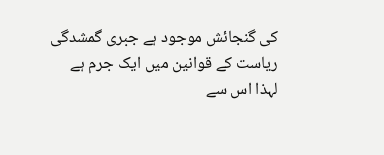کی گنجائش موجود ہے جبری گمشدگی ریاست کے قوانین میں ایک جرم ہے لہذا اس سے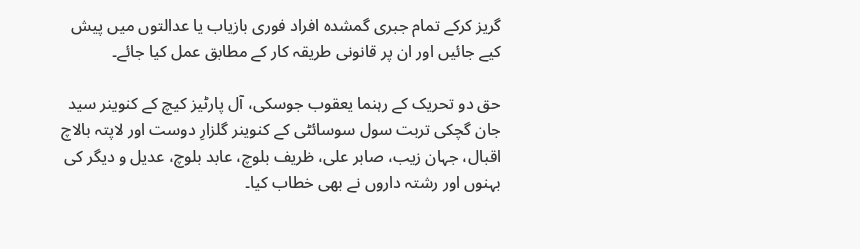گریز کرکے تمام جبری گمشدہ افراد فوری بازیاب یا عدالتوں میں پیش کیے جائیں اور ان پر قانونی طریقہ کار کے مطابق عمل کیا جائے۔

حق دو تحریک کے رہنما یعقوب جوسکی، آل پارٹیز کیچ کے کنوینر سید جان گچکی تربت سول سوسائٹی کے کنوینر گلزارِ دوست اور لاپتہ بالاچ اقبال، جہان زیب، صابر علی، ظریف بلوچ، عابد بلوچ، عدیل و دیگر کی بہنوں اور رشتہ داروں نے بھی خطاب کیا۔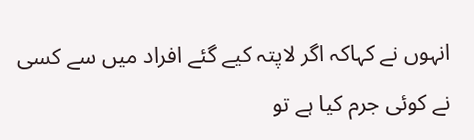انہوں نے کہاکہ اگر لاپتہ کیے گئے افراد میں سے کسی نے کوئی جرم کیا ہے تو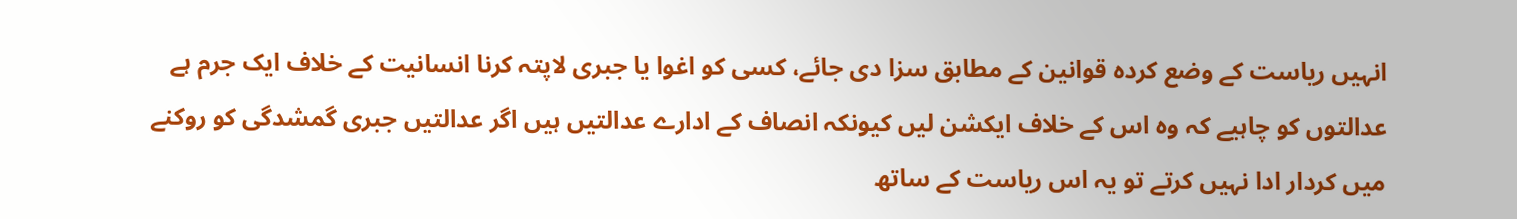انہیں ریاست کے وضع کردہ قوانین کے مطابق سزا دی جائے، کسی کو اغوا یا جبری لاپتہ کرنا انسانیت کے خلاف ایک جرم ہے عدالتوں کو چاہیے کہ وہ اس کے خلاف ایکشن لیں کیونکہ انصاف کے ادارے عدالتیں ہیں اگر عدالتیں جبری گمشدگی کو روکنے میں کردار ادا نہیں کرتے تو یہ اس ریاست کے ساتھ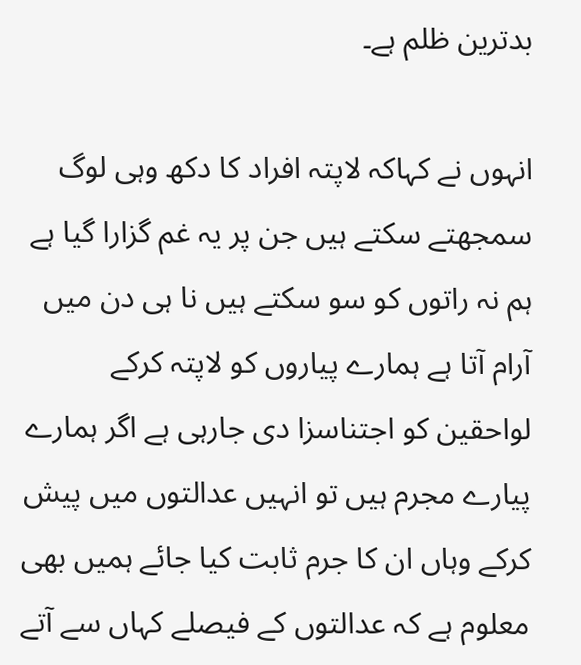بدترین ظلم ہے۔

انہوں نے کہاکہ لاپتہ افراد کا دکھ وہی لوگ سمجھتے سکتے ہیں جن پر یہ غم گزارا گیا ہے ہم نہ راتوں کو سو سکتے ہیں نا ہی دن میں آرام آتا ہے ہمارے پیاروں کو لاپتہ کرکے لواحقین کو اجتناسزا دی جارہی ہے اگر ہمارے پیارے مجرم ہیں تو انہیں عدالتوں میں پیش کرکے وہاں ان کا جرم ثابت کیا جائے ہمیں بھی معلوم ہے کہ عدالتوں کے فیصلے کہاں سے آتے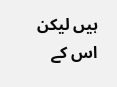ہیں لیکن اس کے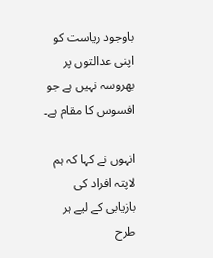باوجود ریاست کو اپنی عدالتوں پر بھروسہ نہیں ہے جو افسوس کا مقام ہے۔

انہوں نے کہا کہ ہم لاپتہ افراد کی بازیابی کے لیے ہر طرح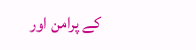کے پرامن اور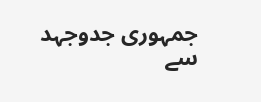جمہوری جدوجہد سے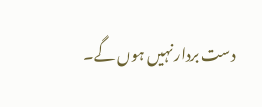دست بردار نہیں ہوں گے۔